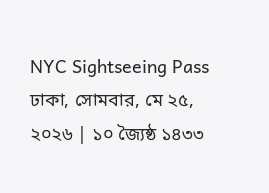NYC Sightseeing Pass
ঢাকা, সোমবার, মে ২৫, ২০২৬ | ১০ জ্যৈষ্ঠ ১৪৩৩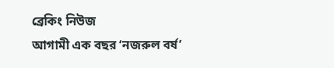ব্রেকিং নিউজ
আগামী এক বছর ‘নজরুল বর্ষ’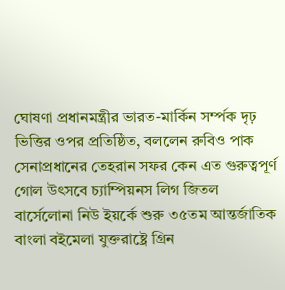ঘোষণা প্রধানমন্ত্রীর ভারত-মার্কিন সর্ম্পক দৃঢ় ভিত্তির ওপর প্রতিষ্ঠিত, বললেন রুবিও পাক সেনাপ্রধানের তেহরান সফর কেন এত গুরুত্বপূর্ণ গোল উৎসবে চ্যাম্পিয়নস লিগ জিতল বার্সেলোনা নিউ ইয়র্কে শুরু ৩৫তম আন্তর্জাতিক বাংলা বইমেলা যুক্তরাষ্ট্রে গ্রিন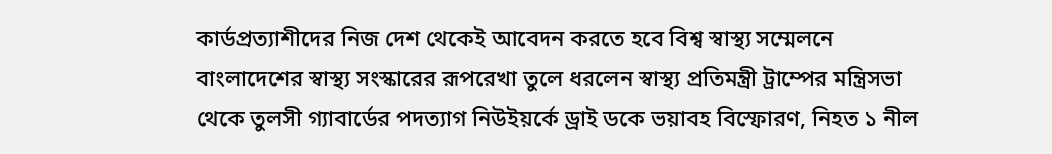কার্ডপ্রত্যাশীদের নিজ দেশ থেকেই আবেদন করতে হবে বিশ্ব স্বাস্থ্য সম্মেলনে বাংলাদেশের স্বাস্থ্য সংস্কারের রূপরেখা তুলে ধরলেন স্বাস্থ্য প্রতিমন্ত্রী ট্রাম্পের মন্ত্রিসভা থেকে তুলসী গ্যাবার্ডের পদত্যাগ নিউইয়র্কে ড্রাই ডকে ভয়াবহ বিস্ফোরণ, নিহত ১ নীল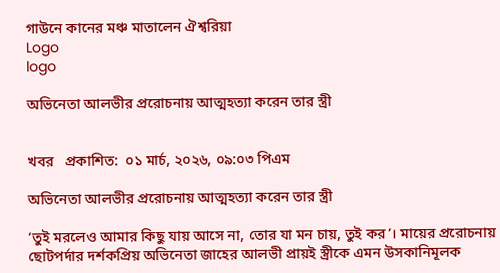গাউনে কানের মঞ্চ মাতালেন ঐশ্বরিয়া
Logo
logo

অভিনেতা আলভীর প্ররোচনায় আত্মহত্যা করেন তার স্ত্রী


খবর   প্রকাশিত:  ০১ মার্চ, ২০২৬, ০৯:০৩ পিএম

অভিনেতা আলভীর প্ররোচনায় আত্মহত্যা করেন তার স্ত্রী

‘তুই মরলেও আমার কিছু যায় আসে না, তোর যা মন চায়, তুই কর’। মায়ের প্ররোচনায় ছোটপর্দার দর্শকপ্রিয় অভিনেতা জাহের আলভী প্রায়ই স্ত্রীকে এমন উসকানিমূলক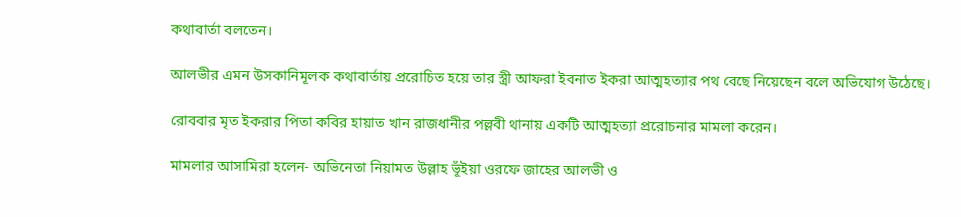কথাবার্তা বলতেন।

আলভীর এমন উসকানিমূলক কথাবার্তায় প্ররোচিত হয়ে তার স্ত্রী আফরা ইবনাত ইকরা আত্মহত্যার পথ বেছে নিয়েছেন বলে অভিযোগ উঠেছে।

রোববার মৃত ইকরার পিতা কবির হায়াত খান রাজধানীর পল্লবী থানায় একটি আত্মহত্যা প্ররোচনার মামলা করেন।

মামলার আসামিরা হলেন- অভিনেতা নিয়ামত উল্লাহ ভূঁইয়া ওরফে জাহের আলভী ও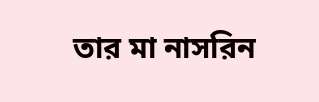তার মা নাসরিন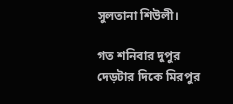সুলতানা শিউলী।

গত শনিবার দুপুর দেড়টার দিকে মিরপুর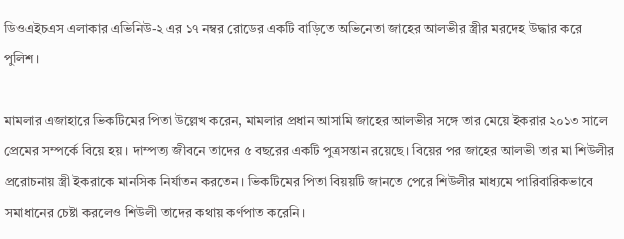ডিওএইচএস এলাকার এভিনিউ-২ এর ১৭ নম্বর রোডের একটি বাড়িতে অভিনেতা জাহের আলভীর স্ত্রীর মরদেহ উদ্ধার করে পুলিশ।

মামলার এজাহারে ভিকটিমের পিতা উল্লেখ করেন, মামলার প্রধান আসামি জাহের আলভীর সঙ্গে তার মেয়ে ইকরার ২০১৩ সালে প্রেমের সম্পর্কে বিয়ে হয়। দাম্পত্য জীবনে তাদের ৫ বছরের একটি পুত্রসন্তান রয়েছে। বিয়ের পর জাহের আলভী তার মা শিউলীর প্ররোচনায় স্ত্রী ইকরাকে মানসিক নির্যাতন করতেন। ভিকটিমের পিতা বিয়য়টি জানতে পেরে শিউলীর মাধ্যমে পারিবারিকভাবে সমাধানের চেষ্টা করলেও শিউলী তাদের কথায় কর্ণপাত করেনি।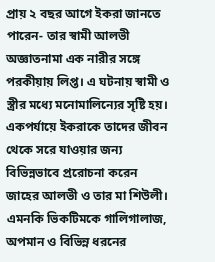প্রায় ২ বছর আগে ইকরা জানতে পারেন- তার স্বামী আলভী অজ্ঞাতনামা এক নারীর সঙ্গে পরকীয়ায় লিপ্ত। এ ঘটনায় স্বামী ও স্ত্রীর মধ্যে মনোমালিন্যের সৃষ্টি হয়। একপর্যায়ে ইকরাকে তাদের জীবন থেকে সরে যাওয়ার জন্য বিভিন্নভাবে প্ররোচনা করেন জাহের আলভী ও তার মা শিউলী। এমনকি ভিকটিমকে গালিগালাজ, অপমান ও বিভিন্ন ধরনের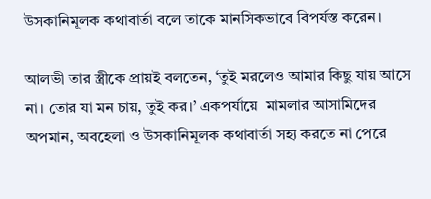উসকানিমূলক কথাবার্তা বলে তাকে মানসিকভাবে বিপর্যস্ত করেন।

আলভী তার স্ত্রীকে প্রায়ই বলতেন, ‘তুই মরলেও আমার কিছু যায় আসে না। তোর যা মন চায়, তুই কর।’ একপর্যায়ে  মামলার আসামিদের অপমান, অবহেলা ও উসকানিমূলক কথাবার্তা সহ্য করতে না পেরে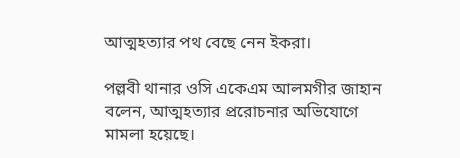আত্মহত্যার পথ বেছে নেন ইকরা।

পল্লবী থানার ওসি একেএম আলমগীর জাহান বলেন, আত্মহত্যার প্ররোচনার অভিযোগে মামলা হয়েছে।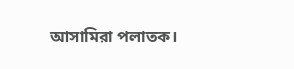আসামিরা পলাতক।